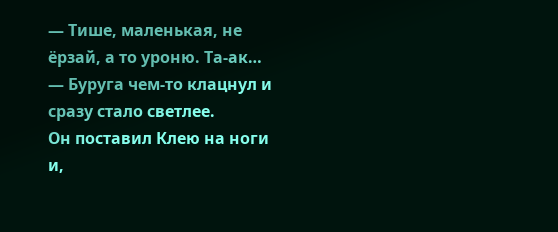— Тише, маленькая, не ёрзай, а то уроню. Та-ак… — Буруга чем-то клацнул и сразу стало светлее.
Он поставил Клею на ноги и,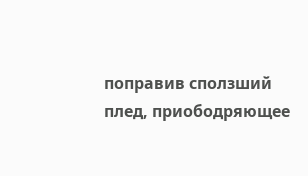поправив сползший плед, приободряющее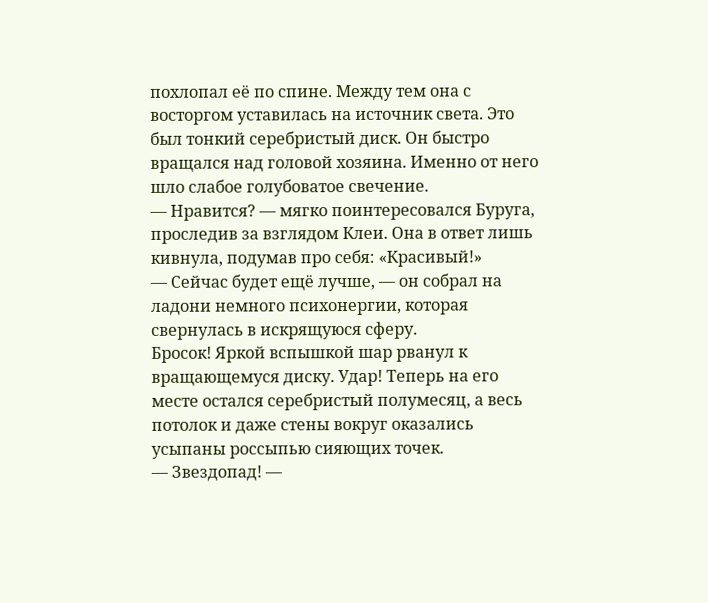похлопал её по спине. Между тем она с восторгом уставилась на источник света. Это был тонкий серебристый диск. Он быстро вращался над головой хозяина. Именно от него шло слабое голубоватое свечение.
— Нравится? — мягко поинтересовался Буруга, проследив за взглядом Клеи. Она в ответ лишь кивнула, подумав про себя: «Красивый!»
— Сейчас будет ещё лучше, — он собрал на ладони немного психонергии, которая свернулась в искрящуюся сферу.
Бросок! Яркой вспышкой шар рванул к вращающемуся диску. Удар! Теперь на его месте остался серебристый полумесяц, а весь потолок и даже стены вокруг оказались усыпаны россыпью сияющих точек.
— Звездопад! —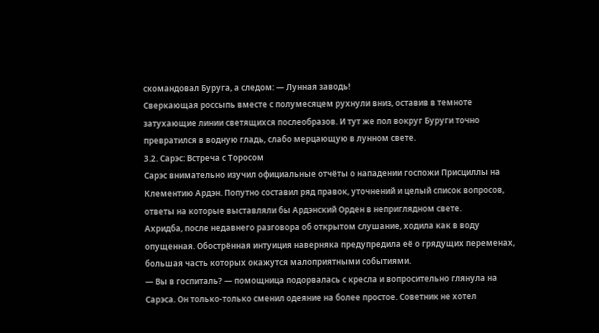скомандовал Буруга, а следом: — Лунная заводь!
Сверкающая россыпь вместе с полумесяцем рухнули вниз, оставив в темноте затухающие линии светящихся послеобразов. И тут же пол вокруг Буруги точно превратился в водную гладь, слабо мерцающую в лунном свете.
3.2. Сарэс: Встреча с Торосом
Сарэс внимательно изучил официальные отчёты о нападении госпожи Присциллы на Клементию Ардэн. Попутно составил ряд правок, уточнений и целый список вопросов, ответы на которые выставляли бы Ардэнский Орден в неприглядном свете.
Ахридба, после недавнего разговора об открытом слушание, ходила как в воду опущенная. Обострённая интуиция наверняка предупредила её о грядущих переменах, большая часть которых окажутся малоприятными событиями.
— Вы в госпиталь? — помощница подорвалась с кресла и вопросительно глянула на Сарэса. Он только-только сменил одеяние на более простое. Советник не хотел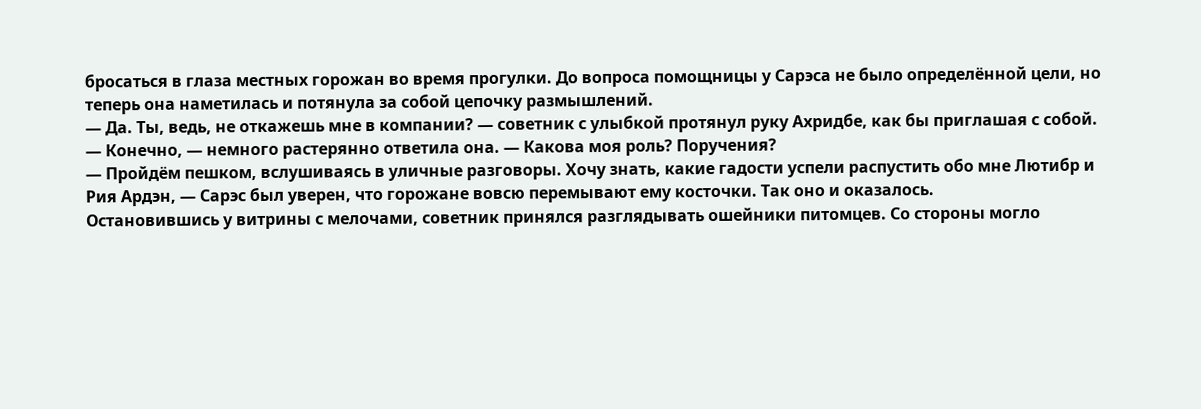бросаться в глаза местных горожан во время прогулки. До вопроса помощницы у Сарэса не было определённой цели, но теперь она наметилась и потянула за собой цепочку размышлений.
— Да. Ты, ведь, не откажешь мне в компании? — советник с улыбкой протянул руку Ахридбе, как бы приглашая с собой.
— Конечно, — немного растерянно ответила она. — Какова моя роль? Поручения?
— Пройдём пешком, вслушиваясь в уличные разговоры. Хочу знать, какие гадости успели распустить обо мне Лютибр и Рия Ардэн, — Сарэс был уверен, что горожане вовсю перемывают ему косточки. Так оно и оказалось.
Остановившись у витрины с мелочами, советник принялся разглядывать ошейники питомцев. Со стороны могло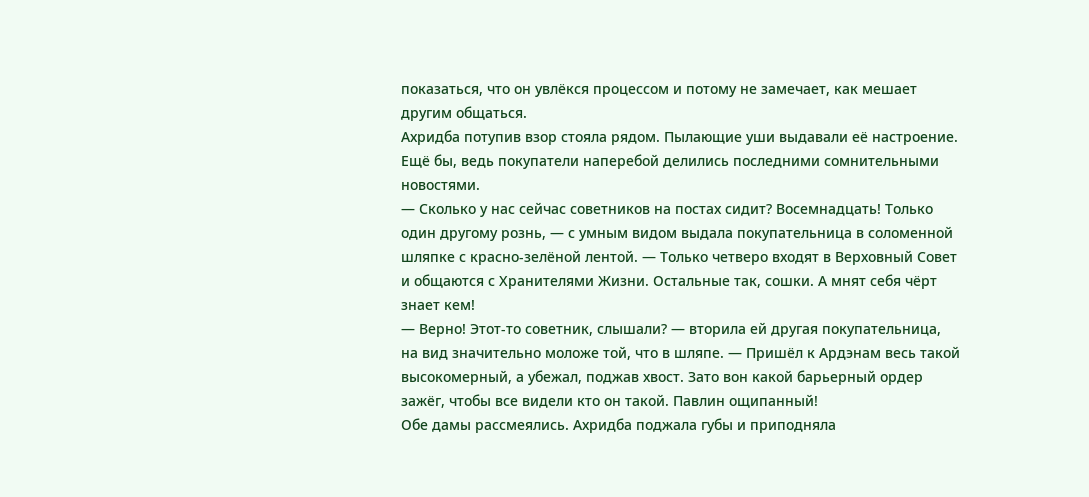показаться, что он увлёкся процессом и потому не замечает, как мешает другим общаться.
Ахридба потупив взор стояла рядом. Пылающие уши выдавали её настроение. Ещё бы, ведь покупатели наперебой делились последними сомнительными новостями.
— Сколько у нас сейчас советников на постах сидит? Восемнадцать! Только один другому рознь, — с умным видом выдала покупательница в соломенной шляпке с красно-зелёной лентой. — Только четверо входят в Верховный Совет и общаются с Хранителями Жизни. Остальные так, сошки. А мнят себя чёрт знает кем!
— Верно! Этот-то советник, слышали? — вторила ей другая покупательница, на вид значительно моложе той, что в шляпе. — Пришёл к Ардэнам весь такой высокомерный, а убежал, поджав хвост. Зато вон какой барьерный ордер зажёг, чтобы все видели кто он такой. Павлин ощипанный!
Обе дамы рассмеялись. Ахридба поджала губы и приподняла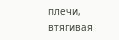плечи, втягивая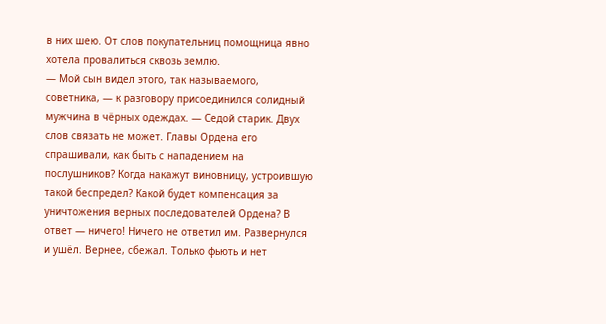в них шею. От слов покупательниц помощница явно хотела провалиться сквозь землю.
— Мой сын видел этого, так называемого, советника, — к разговору присоединился солидный мужчина в чёрных одеждах. — Седой старик. Двух слов связать не может. Главы Ордена его спрашивали, как быть с нападением на послушников? Когда накажут виновницу, устроившую такой беспредел? Какой будет компенсация за уничтожения верных последователей Ордена? В ответ — ничего! Ничего не ответил им. Развернулся и ушёл. Вернее, сбежал. Только фьють и нет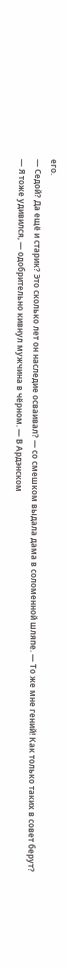его.
— Седой? Да ещё и старик? Это сколько лет он наследие осваивал? — со смешком выдала дама в соломенной шляпе. — То же мне гений! Как только таких в совет берут?
— Я тоже удивился, — одобрительно кивнул мужчина в чёрном. — В Ардэнском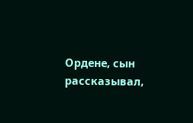Ордене, сын рассказывал,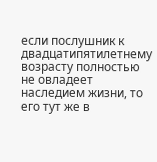если послушник к двадцатипятилетнему возрасту полностью не овладеет наследием жизни, то его тут же в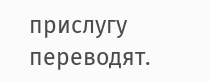прислугу переводят.